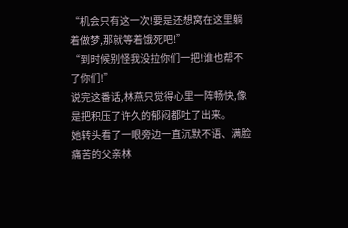“机会只有这一次!要是还想窝在这里躺着做梦,那就等着饿死吧!”
“到时候别怪我没拉你们一把!谁也帮不了你们!”
说完这番话,林燕只觉得心里一阵畅快,像是把积压了许久的郁闷都吐了出来。
她转头看了一眼旁边一直沉默不语、满脸痛苦的父亲林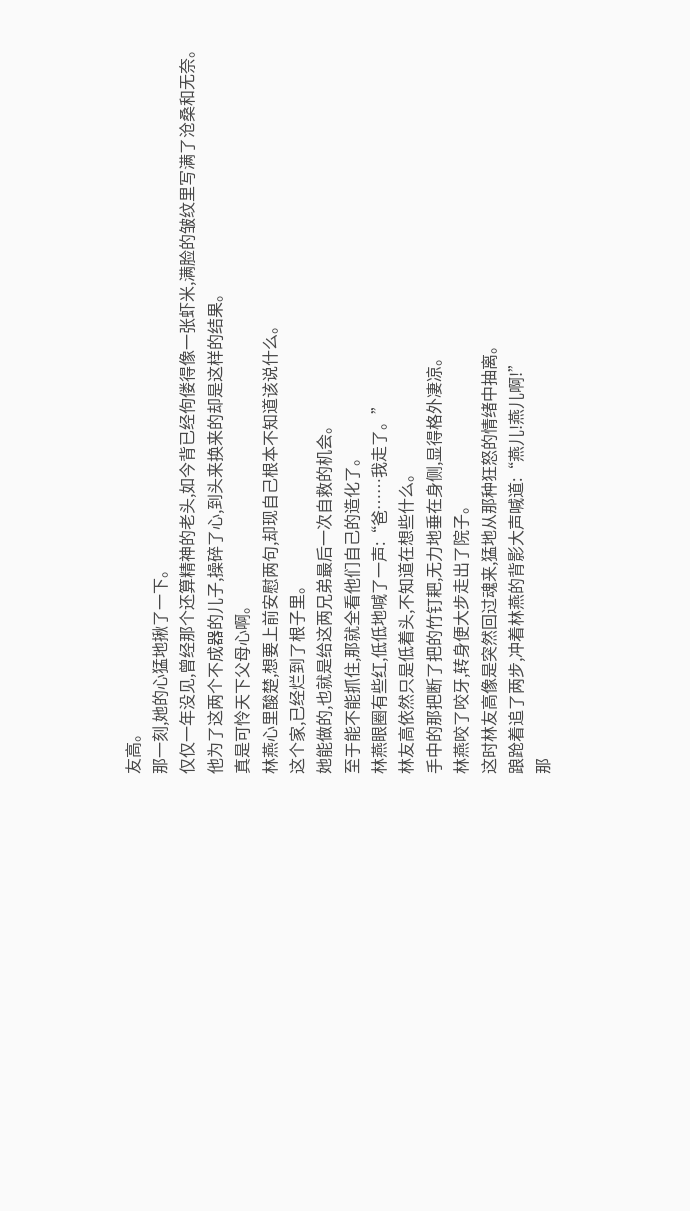友高。
那一刻,她的心猛地揪了一下。
仅仅一年没见,曾经那个还算精神的老头,如今背已经佝偻得像一张虾米,满脸的皱纹里写满了沧桑和无奈。
他为了这两个不成器的儿子,操碎了心,到头来换来的却是这样的结果。
真是可怜天下父母心啊。
林燕心里酸楚,想要上前安慰两句,却现自己根本不知道该说什么。
这个家,已经烂到了根子里。
她能做的,也就是给这两兄弟最后一次自救的机会。
至于能不能抓住,那就全看他们自己的造化了。
林燕眼圈有些红,低低地喊了一声:“爸……我走了。”
林友高依然只是低着头,不知道在想些什么。
手中的那把断了把的竹钉耙,无力地垂在身侧,显得格外凄凉。
林燕咬了咬牙,转身便大步走出了院子。
这时林友高像是突然回过魂来,猛地从那种狂怒的情绪中抽离。
踉跄着追了两步,冲着林燕的背影大声喊道:“燕儿!燕儿啊!”
那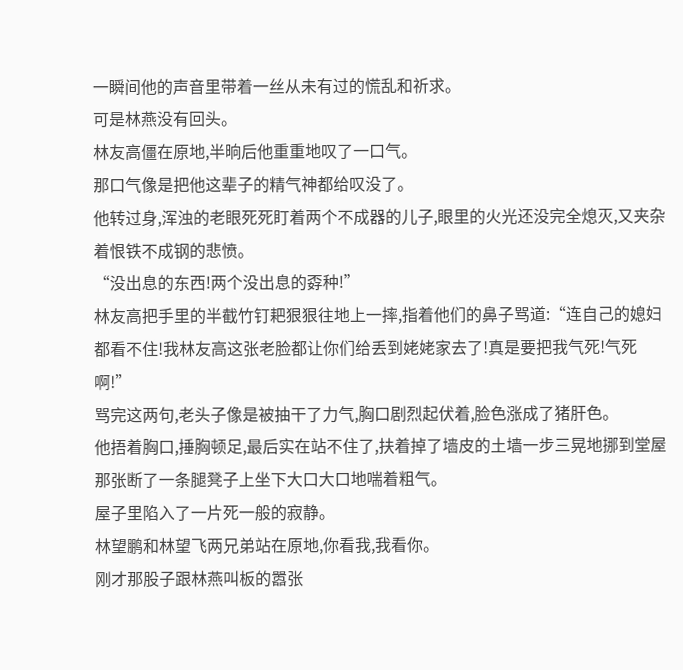一瞬间他的声音里带着一丝从未有过的慌乱和祈求。
可是林燕没有回头。
林友高僵在原地,半晌后他重重地叹了一口气。
那口气像是把他这辈子的精气神都给叹没了。
他转过身,浑浊的老眼死死盯着两个不成器的儿子,眼里的火光还没完全熄灭,又夹杂着恨铁不成钢的悲愤。
“没出息的东西!两个没出息的孬种!”
林友高把手里的半截竹钉耙狠狠往地上一摔,指着他们的鼻子骂道:“连自己的媳妇都看不住!我林友高这张老脸都让你们给丢到姥姥家去了!真是要把我气死!气死啊!”
骂完这两句,老头子像是被抽干了力气,胸口剧烈起伏着,脸色涨成了猪肝色。
他捂着胸口,捶胸顿足,最后实在站不住了,扶着掉了墙皮的土墙一步三晃地挪到堂屋那张断了一条腿凳子上坐下大口大口地喘着粗气。
屋子里陷入了一片死一般的寂静。
林望鹏和林望飞两兄弟站在原地,你看我,我看你。
刚才那股子跟林燕叫板的嚣张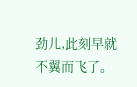劲儿,此刻早就不翼而飞了。